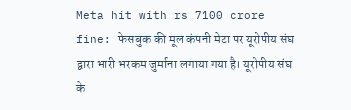Meta hit with rs 7100 crore fine: फेसबुक की मूल कंपनी मेटा पर यूरोपीय संघ द्वारा भारी भरकम जुर्माना लगाया गया है। यूरोपीय संघ के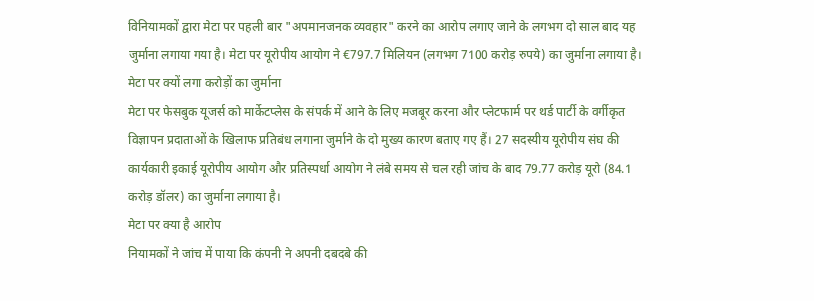विनियामकों द्वारा मेटा पर पहली बार "अपमानजनक व्यवहार" करने का आरोप लगाए जाने के लगभग दो साल बाद यह जुर्माना लगाया गया है। मेटा पर यूरोपीय आयोग ने €797.7 मिलियन (लगभग 7100 करोड़ रुपये) का जुर्माना लगाया है।
मेटा पर क्यों लगा करोड़ों का जुर्माना
मेटा पर फेसबुक यूजर्स को मार्केटप्लेस के संपर्क में आने के लिए मजबूर करना और प्लेटफार्म पर थर्ड पार्टी के वर्गीकृत विज्ञापन प्रदाताओं के खिलाफ प्रतिबंध लगाना जुर्माने के दो मुख्य कारण बताए गए हैं। 27 सदस्यीय यूरोपीय संघ की कार्यकारी इकाई यूरोपीय आयोग और प्रतिस्पर्धा आयोग ने लंबे समय से चल रही जांच के बाद 79.77 करोड़ यूरो (84.1 करोड़ डॉलर) का जुर्माना लगाया है।
मेटा पर क्या है आरोप
नियामकों ने जांच में पाया कि कंपनी ने अपनी दबदबे की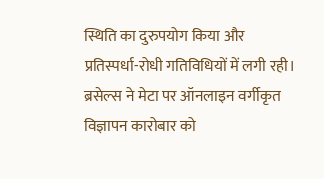स्थिति का दुरुपयोग किया और प्रतिस्पर्धा-रोधी गतिविधियों में लगी रही। ब्रसेल्स ने मेटा पर ऑनलाइन वर्गीकृत विज्ञापन कारोबार को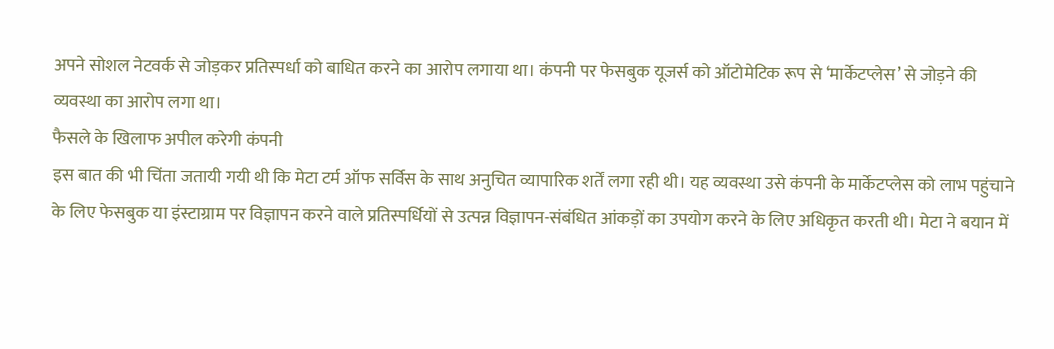अपने सोशल नेटवर्क से जोड़कर प्रतिस्पर्धा को बाधित करने का आरोप लगाया था। कंपनी पर फेसबुक यूजर्स को ऑटोमेटिक रूप से ‘मार्केटप्लेस’ से जोड़ने की व्यवस्था का आरोप लगा था।
फैसले के खिलाफ अपील करेगी कंपनी
इस बात की भी चिंता जतायी गयी थी कि मेटा टर्म ऑफ सर्विस के साथ अनुचित व्यापारिक शर्तें लगा रही थी। यह व्यवस्था उसे कंपनी के मार्केटप्लेस को लाभ पहुंचाने के लिए फेसबुक या इंस्टाग्राम पर विज्ञापन करने वाले प्रतिस्पर्धियों से उत्पन्न विज्ञापन-संबंधित आंकड़ों का उपयोग करने के लिए अधिकृत करती थी। मेटा ने बयान में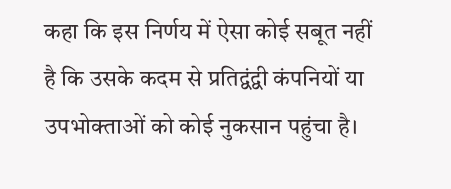कहा कि इस निर्णय में ऐसा कोई सबूत नहीं है कि उसके कदम से प्रतिद्वंद्वी कंपनियों या उपभोक्ताओं को कोई नुकसान पहुंचा है।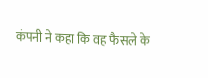कंपनी ने कहा कि वह फैसले के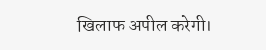खिलाफ अपील करेगी।